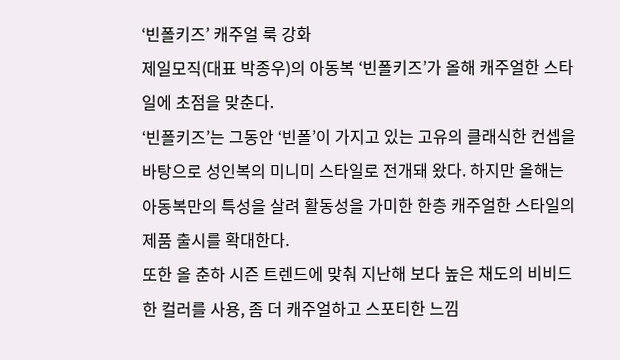‘빈폴키즈’ 캐주얼 룩 강화
제일모직(대표 박종우)의 아동복 ‘빈폴키즈’가 올해 캐주얼한 스타일에 초점을 맞춘다.
‘빈폴키즈’는 그동안 ‘빈폴’이 가지고 있는 고유의 클래식한 컨셉을 바탕으로 성인복의 미니미 스타일로 전개돼 왔다. 하지만 올해는 아동복만의 특성을 살려 활동성을 가미한 한층 캐주얼한 스타일의 제품 출시를 확대한다.
또한 올 춘하 시즌 트렌드에 맞춰 지난해 보다 높은 채도의 비비드한 컬러를 사용, 좀 더 캐주얼하고 스포티한 느낌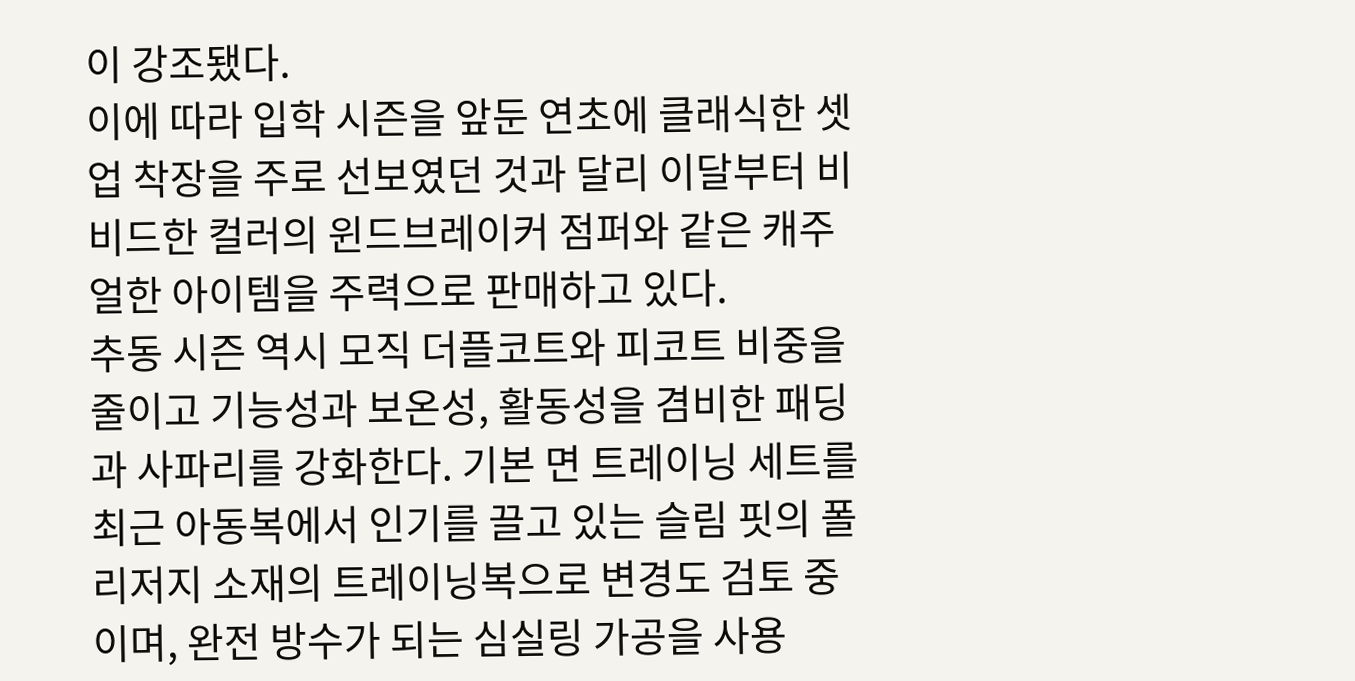이 강조됐다.
이에 따라 입학 시즌을 앞둔 연초에 클래식한 셋업 착장을 주로 선보였던 것과 달리 이달부터 비비드한 컬러의 윈드브레이커 점퍼와 같은 캐주얼한 아이템을 주력으로 판매하고 있다.
추동 시즌 역시 모직 더플코트와 피코트 비중을 줄이고 기능성과 보온성, 활동성을 겸비한 패딩과 사파리를 강화한다. 기본 면 트레이닝 세트를 최근 아동복에서 인기를 끌고 있는 슬림 핏의 폴리저지 소재의 트레이닝복으로 변경도 검토 중이며, 완전 방수가 되는 심실링 가공을 사용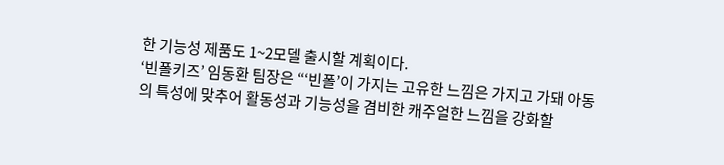한 기능성 제품도 1~2모델 출시할 계획이다.
‘빈폴키즈’ 임동환 팀장은 “‘빈폴’이 가지는 고유한 느낌은 가지고 가돼 아동의 특성에 맞추어 활동성과 기능성을 겸비한 캐주얼한 느낌을 강화할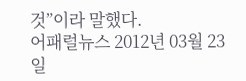것”이라 말했다.
어패럴뉴스 2012년 03월 23일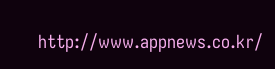http://www.appnews.co.kr/